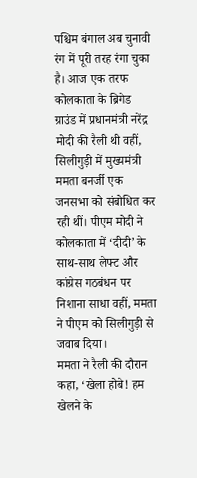पश्चिम बंगाल अब चुनावी रंग में पूरी तरह रंगा चुका है। आज एक तरफ कोलकाता के ब्रिगेड ग्राउंड में प्रधानमंत्री नरेंद्र मोदी की रैली थी वहीं, सिलीगुड़ी में मुख्यमंत्री ममता बनर्जी एक जनसभा को संबोधित कर रही थीं। पीएम मोदी ने कोलकाता में ‘दीदी’ के साथ-साथ लेफ्ट और कांग्रेस गठबंधन पर निशाना साधा वहीं, ममता ने पीएम को सिलीगुड़ी से जवाब दिया।
ममता ने रैली की दौरान कहा, ‘खेला होबे! हम खेलने के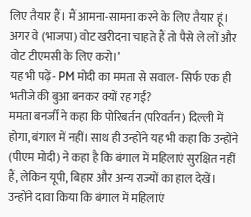लिए तैयार हैं। मैं आमना-सामना करने के लिए तैयार हूं। अगर वे (भाजपा) वोट खरीदना चाहते हैं तो पैसे ले लों और वोट टीएमसी के लिए करो।’
यह भी पढ़ें- PM मोदी का ममता से सवाल- सिर्फ एक ही भतीजे की बुआ बनकर क्यों रह गईं?
ममता बनर्जी ने कहा कि पोरिबर्तन (परिवर्तन) दिल्ली में होगा, बंगाल में नहीं। साथ ही उन्होंने यह भी कहा कि उन्होंने (पीएम मोदी) ने कहा है कि बंगाल में महिलाएं सुरक्षित नहीं हैं, लेकिन यूपी, बिहार और अन्य राज्यों का हाल देखें। उन्होंने दावा किया कि बंगाल में महिलाएं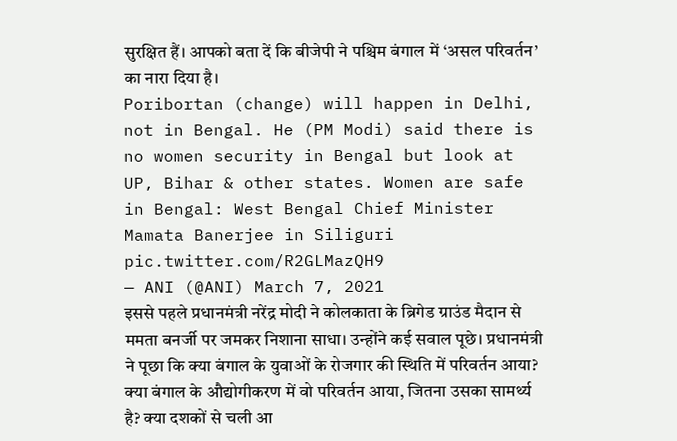सुरक्षित हैं। आपको बता दें कि बीजेपी ने पश्चिम बंगाल में ‘असल परिवर्तन’ का नारा दिया है।
Poribortan (change) will happen in Delhi, not in Bengal. He (PM Modi) said there is no women security in Bengal but look at UP, Bihar & other states. Women are safe in Bengal: West Bengal Chief Minister Mamata Banerjee in Siliguri pic.twitter.com/R2GLMazQH9
— ANI (@ANI) March 7, 2021
इससे पहले प्रधानमंत्री नरेंद्र मोदी ने कोलकाता के ब्रिगेड ग्राउंड मैदान से ममता बनर्जी पर जमकर निशाना साधा। उन्होंने कई सवाल पूछे। प्रधानमंत्री ने पूछा कि क्या बंगाल के युवाओं के रोजगार की स्थिति में परिवर्तन आया? क्या बंगाल के औद्योगीकरण में वो परिवर्तन आया, जितना उसका सामर्थ्य है? क्या दशकों से चली आ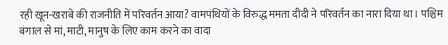रही खून-खराबे की राजनीति में परिवर्तन आया? वामपंथियों के विरुद्ध ममता दीदी ने परिवर्तन का नारा दिया था। पश्चिम बंगाल से मां, माटी, मानुष के लिए काम करने का वादा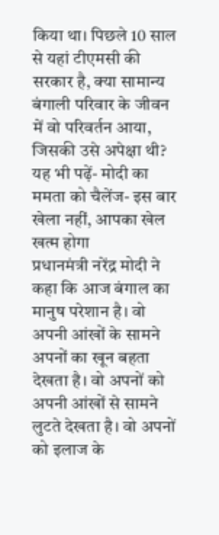किया था। पिछले 10 साल से यहां टीएमसी की सरकार है, क्या सामान्य बंगाली परिवार के जीवन में वो परिवर्तन आया, जिसकी उसे अपेक्षा थी?
यह भी पढ़ें- मोदी का ममता को चैलेंज- इस बार खेला नहीं, आपका खेल खत्म होगा
प्रधानमंत्री नरेंद्र मोदी ने कहा कि आज बंगाल का मानुष परेशान है। वो अपनी आंखों के सामने अपनों का खून बहता देखता है। वो अपनों को अपनी आंखों से सामने लुटते देखता है। वो अपनों को इलाज के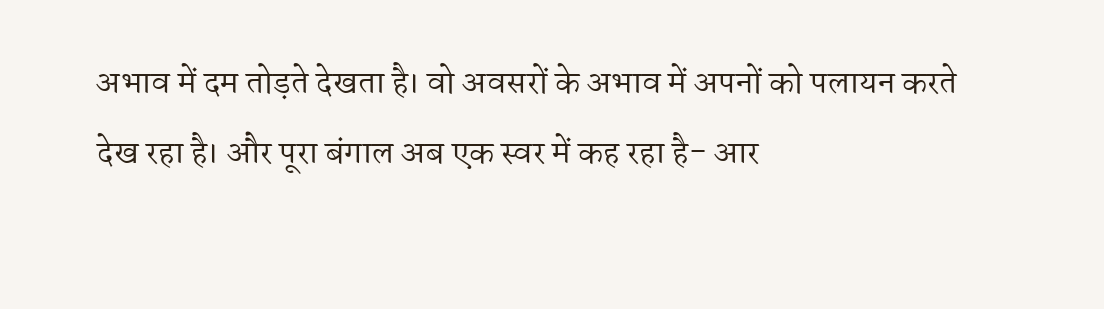अभाव में दम तोड़ते देखता है। वो अवसरों के अभाव में अपनों को पलायन करते देख रहा है। और पूरा बंगाल अब एक स्वर में कह रहा है- आर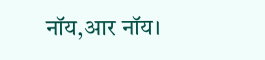नॉय,आर नॉय।